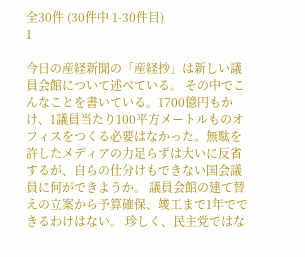全30件 (30件中 1-30件目)
1

今日の産経新聞の「産経抄」は新しい議員会館について述べている。 その中でこんなことを書いている。1700億円もかけ、1議員当たり100平方メートルものオフィスをつくる必要はなかった。無駄を許したメディアの力足らずは大いに反省するが、自らの仕分けもできない国会議員に何ができようか。 議員会館の建て替えの立案から予算確保、竣工まで1年でできるわけはない。 珍しく、民主党ではな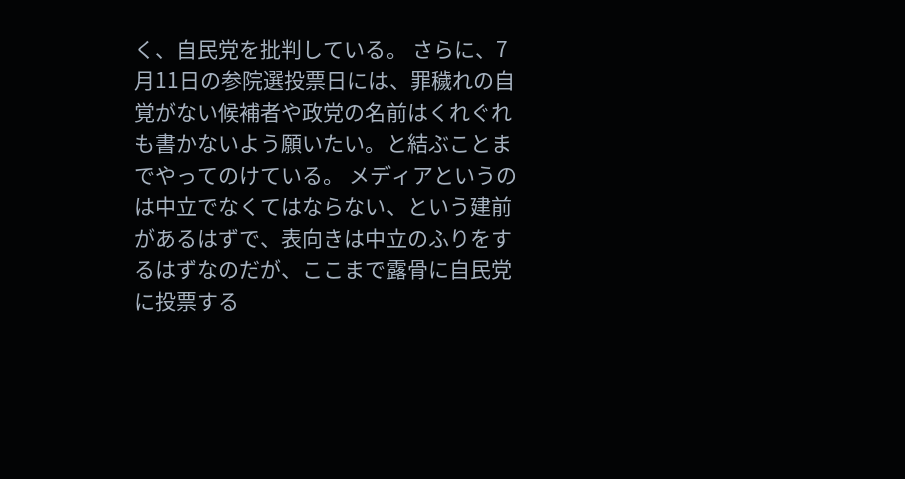く、自民党を批判している。 さらに、7月11日の参院選投票日には、罪穢れの自覚がない候補者や政党の名前はくれぐれも書かないよう願いたい。と結ぶことまでやってのけている。 メディアというのは中立でなくてはならない、という建前があるはずで、表向きは中立のふりをするはずなのだが、ここまで露骨に自民党に投票する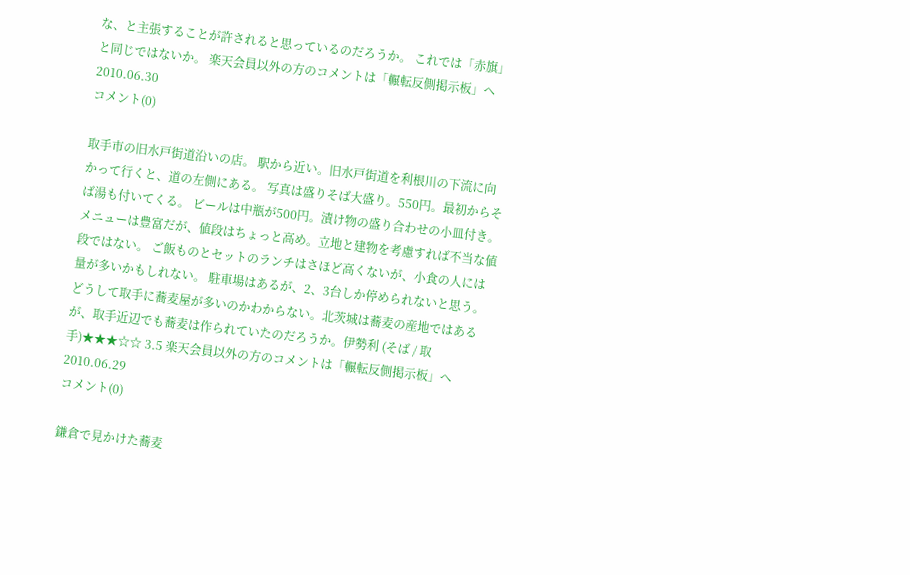な、と主張することが許されると思っているのだろうか。 これでは「赤旗」と同じではないか。 楽天会員以外の方のコメントは「輾転反側掲示板」へ
2010.06.30
コメント(0)

取手市の旧水戸街道沿いの店。 駅から近い。旧水戸街道を利根川の下流に向かって行くと、道の左側にある。 写真は盛りそば大盛り。550円。最初からそば湯も付いてくる。 ビールは中瓶が500円。漬け物の盛り合わせの小皿付き。 メニューは豊富だが、値段はちょっと高め。立地と建物を考慮すれば不当な値段ではない。 ご飯ものとセットのランチはさほど高くないが、小食の人には量が多いかもしれない。 駐車場はあるが、2、3台しか停められないと思う。 どうして取手に蕎麦屋が多いのかわからない。北茨城は蕎麦の産地ではあるが、取手近辺でも蕎麦は作られていたのだろうか。伊勢利 (そば / 取手)★★★☆☆ 3.5 楽天会員以外の方のコメントは「輾転反側掲示板」へ
2010.06.29
コメント(0)

鎌倉で見かけた蕎麦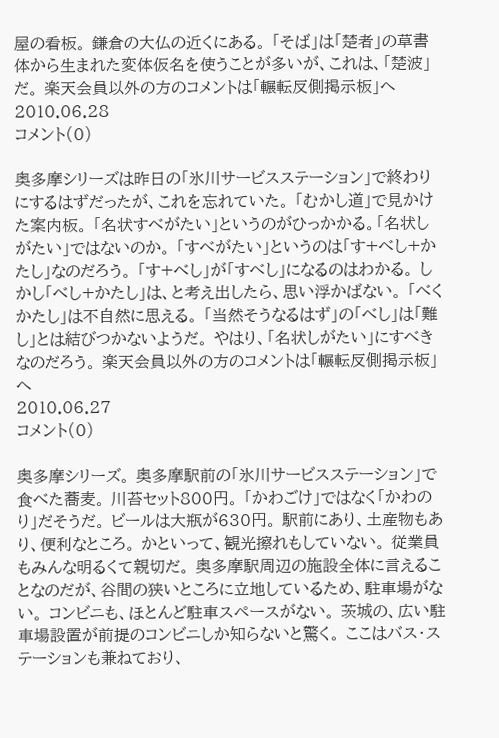屋の看板。 鎌倉の大仏の近くにある。 「そば」は「楚者」の草書体から生まれた変体仮名を使うことが多いが、これは、「楚波」だ。 楽天会員以外の方のコメントは「輾転反側掲示板」へ
2010.06.28
コメント(0)

奥多摩シリーズは昨日の「氷川サービスステーション」で終わりにするはずだったが、これを忘れていた。 「むかし道」で見かけた案内板。 「名状すべがたい」というのがひっかかる。「名状しがたい」ではないのか。 「すべがたい」というのは「す+べし+かたし」なのだろう。 「す+べし」が「すべし」になるのはわかる。 しかし「べし+かたし」は、と考え出したら、思い浮かばない。 「べくかたし」は不自然に思える。 「当然そうなるはず」の「べし」は「難し」とは結びつかないようだ。 やはり、「名状しがたい」にすべきなのだろう。 楽天会員以外の方のコメントは「輾転反側掲示板」へ
2010.06.27
コメント(0)

奥多摩シリーズ。 奥多摩駅前の「氷川サービスステーション」で食べた蕎麦。 川苔セット800円。 「かわごけ」ではなく「かわのり」だそうだ。 ビールは大瓶が630円。 駅前にあり、土産物もあり、便利なところ。 かといって、観光擦れもしていない。 従業員もみんな明るくて親切だ。 奥多摩駅周辺の施設全体に言えることなのだが、谷間の狭いところに立地しているため、駐車場がない。 コンビニも、ほとんど駐車スペースがない。 茨城の、広い駐車場設置が前提のコンビニしか知らないと驚く。 ここはバス・ステーションも兼ねており、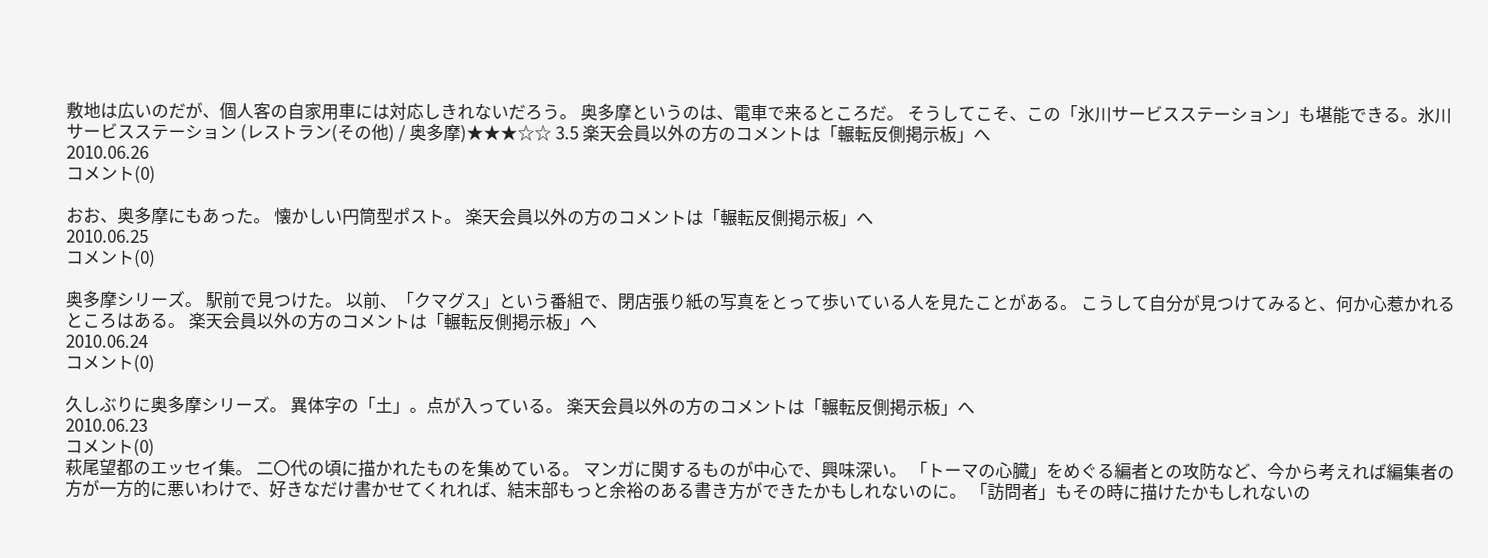敷地は広いのだが、個人客の自家用車には対応しきれないだろう。 奥多摩というのは、電車で来るところだ。 そうしてこそ、この「氷川サービスステーション」も堪能できる。氷川サービスステーション (レストラン(その他) / 奥多摩)★★★☆☆ 3.5 楽天会員以外の方のコメントは「輾転反側掲示板」へ
2010.06.26
コメント(0)

おお、奥多摩にもあった。 懐かしい円筒型ポスト。 楽天会員以外の方のコメントは「輾転反側掲示板」へ
2010.06.25
コメント(0)

奥多摩シリーズ。 駅前で見つけた。 以前、「クマグス」という番組で、閉店張り紙の写真をとって歩いている人を見たことがある。 こうして自分が見つけてみると、何か心惹かれるところはある。 楽天会員以外の方のコメントは「輾転反側掲示板」へ
2010.06.24
コメント(0)

久しぶりに奥多摩シリーズ。 異体字の「土」。点が入っている。 楽天会員以外の方のコメントは「輾転反側掲示板」へ
2010.06.23
コメント(0)
萩尾望都のエッセイ集。 二〇代の頃に描かれたものを集めている。 マンガに関するものが中心で、興味深い。 「トーマの心臓」をめぐる編者との攻防など、今から考えれば編集者の方が一方的に悪いわけで、好きなだけ書かせてくれれば、結末部もっと余裕のある書き方ができたかもしれないのに。 「訪問者」もその時に描けたかもしれないの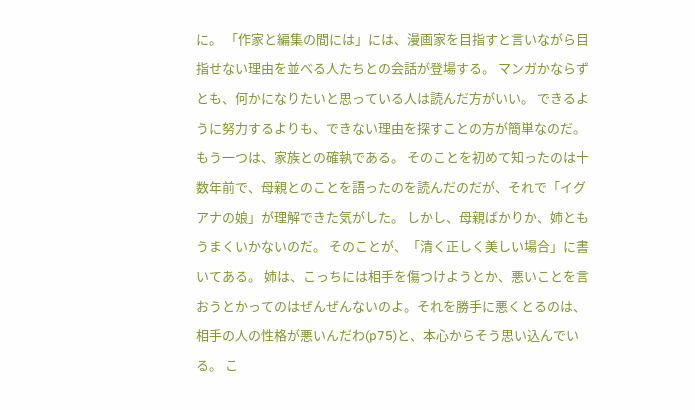に。 「作家と編集の間には」には、漫画家を目指すと言いながら目指せない理由を並べる人たちとの会話が登場する。 マンガかならずとも、何かになりたいと思っている人は読んだ方がいい。 できるように努力するよりも、できない理由を探すことの方が簡単なのだ。 もう一つは、家族との確執である。 そのことを初めて知ったのは十数年前で、母親とのことを語ったのを読んだのだが、それで「イグアナの娘」が理解できた気がした。 しかし、母親ばかりか、姉ともうまくいかないのだ。 そのことが、「清く正しく美しい場合」に書いてある。 姉は、こっちには相手を傷つけようとか、悪いことを言おうとかってのはぜんぜんないのよ。それを勝手に悪くとるのは、相手の人の性格が悪いんだわ(p75)と、本心からそう思い込んでいる。 こ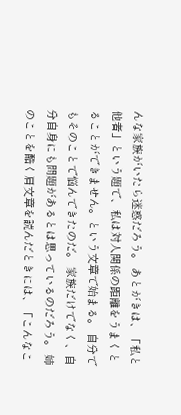んな家族がいたら迷惑だろう。 あとがきは、「私と他者」という題で、私は対人関係の距離をうまくとることができません。という文章で始まる。 自分でもそのことで悩んできたのだ。 家族だけでなく、自分自身にも問題があるとは思っているのだろう。 姉のことを酷く肩文章を読んだときには、「こんなこ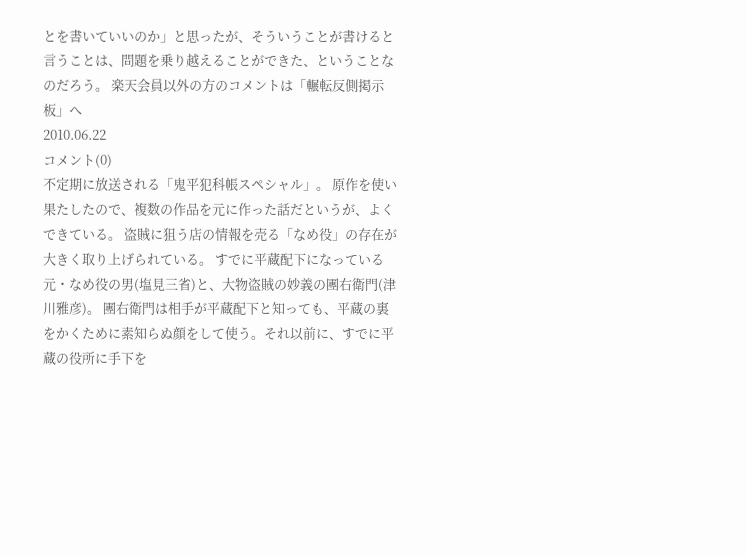とを書いていいのか」と思ったが、そういうことが書けると言うことは、問題を乗り越えることができた、ということなのだろう。 楽天会員以外の方のコメントは「輾転反側掲示板」へ
2010.06.22
コメント(0)
不定期に放送される「鬼平犯科帳スペシャル」。 原作を使い果たしたので、複数の作品を元に作った話だというが、よくできている。 盗賊に狙う店の情報を売る「なめ役」の存在が大きく取り上げられている。 すでに平蔵配下になっている元・なめ役の男(塩見三省)と、大物盗賊の妙義の團右衛門(津川雅彦)。 團右衛門は相手が平蔵配下と知っても、平蔵の裏をかくために素知らぬ顔をして使う。それ以前に、すでに平蔵の役所に手下を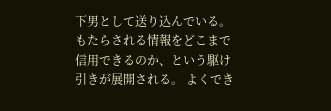下男として送り込んでいる。 もたらされる情報をどこまで信用できるのか、という駆け引きが展開される。 よくでき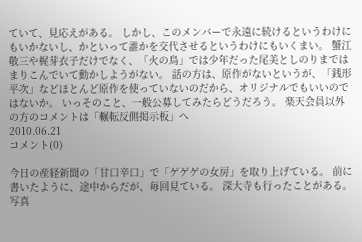ていて、見応えがある。 しかし、このメンバーで永遠に続けるというわけにもいかないし、かといって誰かを交代させるというわけにもいくまい。 蟹江敬三や梶芽衣子だけでなく、「火の鳥」では少年だった尾美としのりまではまりこんでいて動かしようがない。 話の方は、原作がないというが、「銭形平次」などほとんど原作を使っていないのだから、オリジナルでもいいのではないか。 いっそのこと、一般公募してみたらどうだろう。 楽天会員以外の方のコメントは「輾転反側掲示板」へ
2010.06.21
コメント(0)

今日の産経新聞の「甘口辛口」で「ゲゲゲの女房」を取り上げている。 前に書いたように、途中からだが、毎回見ている。 深大寺も行ったことがある。 写真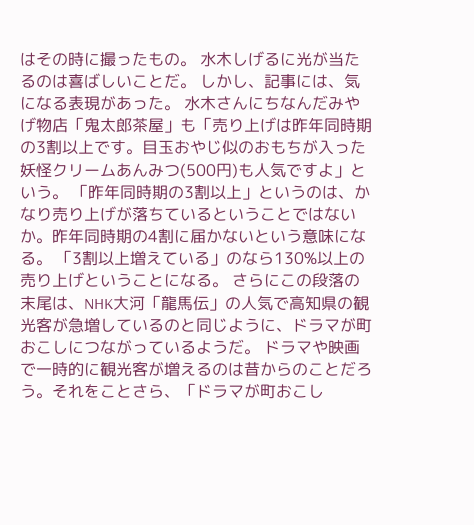はその時に撮ったもの。 水木しげるに光が当たるのは喜ばしいことだ。 しかし、記事には、気になる表現があった。 水木さんにちなんだみやげ物店「鬼太郎茶屋」も「売り上げは昨年同時期の3割以上です。目玉おやじ似のおもちが入った妖怪クリームあんみつ(500円)も人気ですよ」という。 「昨年同時期の3割以上」というのは、かなり売り上げが落ちているということではないか。昨年同時期の4割に届かないという意味になる。 「3割以上増えている」のなら130%以上の売り上げということになる。 さらにこの段落の末尾は、NHK大河「龍馬伝」の人気で高知県の観光客が急増しているのと同じように、ドラマが町おこしにつながっているようだ。 ドラマや映画で一時的に観光客が増えるのは昔からのことだろう。それをことさら、「ドラマが町おこし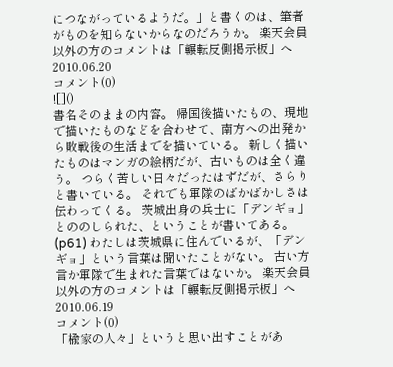につながっているようだ。」と書くのは、筆者がものを知らないからなのだろうか。 楽天会員以外の方のコメントは「輾転反側掲示板」へ
2010.06.20
コメント(0)
![]()
書名そのままの内容。 帰国後描いたもの、現地で描いたものなどを合わせて、南方への出発から敗戦後の生活までを描いている。 新しく描いたものはマンガの絵柄だが、古いものは全く違う。 つらく苦しい日々だったはずだが、さらりと書いている。 それでも軍隊のばかばかしさは伝わってくる。 茨城出身の兵士に「デンギョ」とののしられた、ということが書いてある。(p61) わたしは茨城県に住んでいるが、「デンギョ」という言葉は聞いたことがない。 古い方言か軍隊で生まれた言葉ではないか。 楽天会員以外の方のコメントは「輾転反側掲示板」へ
2010.06.19
コメント(0)
「楡家の人々」というと思い出すことがあ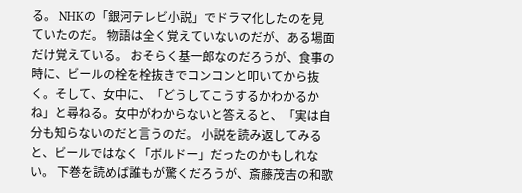る。 NHKの「銀河テレビ小説」でドラマ化したのを見ていたのだ。 物語は全く覚えていないのだが、ある場面だけ覚えている。 おそらく基一郎なのだろうが、食事の時に、ビールの栓を栓抜きでコンコンと叩いてから抜く。そして、女中に、「どうしてこうするかわかるかね」と尋ねる。女中がわからないと答えると、「実は自分も知らないのだと言うのだ。 小説を読み返してみると、ビールではなく「ボルドー」だったのかもしれない。 下巻を読めば誰もが驚くだろうが、斎藤茂吉の和歌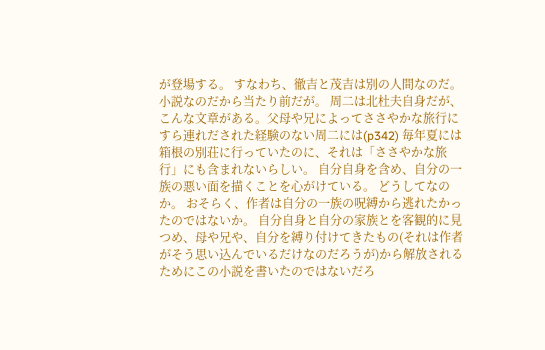が登場する。 すなわち、徹吉と茂吉は別の人間なのだ。 小説なのだから当たり前だが。 周二は北杜夫自身だが、こんな文章がある。父母や兄によってささやかな旅行にすら連れだされた経験のない周二には(p342) 毎年夏には箱根の別荘に行っていたのに、それは「ささやかな旅行」にも含まれないらしい。 自分自身を含め、自分の一族の悪い面を描くことを心がけている。 どうしてなのか。 おそらく、作者は自分の一族の呪縛から逃れたかったのではないか。 自分自身と自分の家族とを客観的に見つめ、母や兄や、自分を縛り付けてきたもの(それは作者がそう思い込んでいるだけなのだろうが)から解放されるためにこの小説を書いたのではないだろ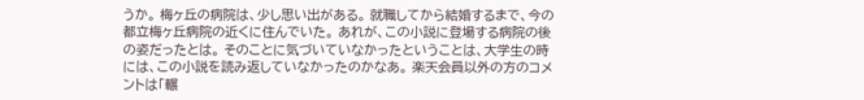うか。 梅ヶ丘の病院は、少し思い出がある。 就職してから結婚するまで、今の都立梅ヶ丘病院の近くに住んでいた。 あれが、この小説に登場する病院の後の姿だったとは。 そのことに気づいていなかったということは、大学生の時には、この小説を読み返していなかったのかなあ。 楽天会員以外の方のコメントは「輾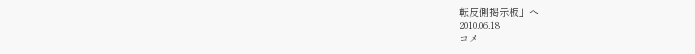転反側掲示板」へ
2010.06.18
コメ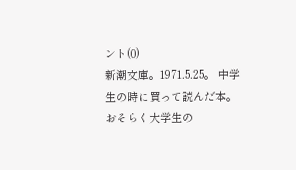ント(0)
新潮文庫。1971.5.25。 中学生の時に買って読んだ本。おそらく大学生の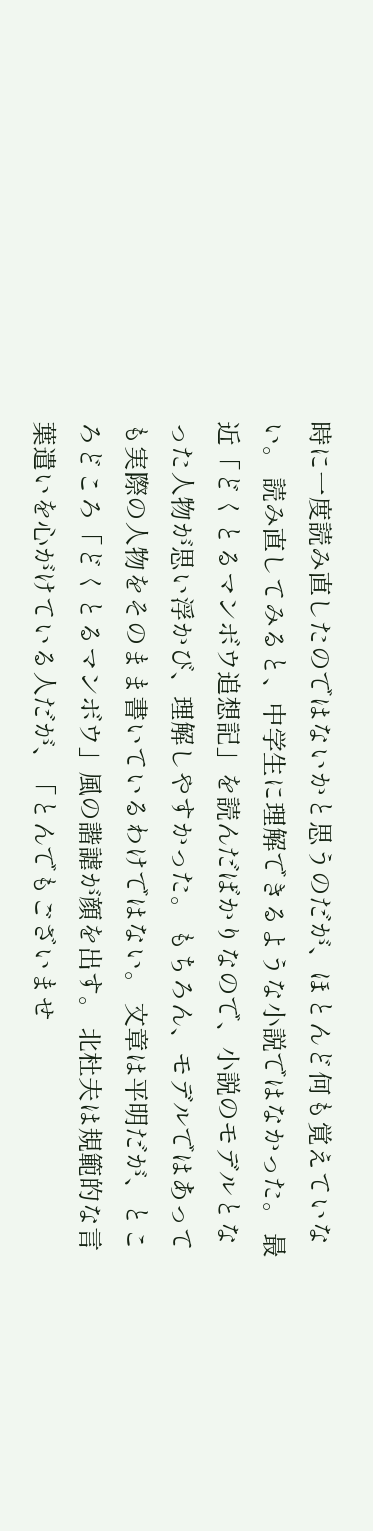時に一度読み直したのではないかと思うのだが、ほとんど何も覚えていない。 読み直してみると、中学生に理解できるような小説ではなかった。 最近「どくとるマンボウ追想記」を読んだばかりなので、小説のモデルとなった人物が思い浮かび、理解しやすかった。 もちろん、モデルではあっても実際の人物をそのまま書いているわけではない。 文章は平明だが、ところどころ「どくとるマンボウ」風の諧謔が顔を出す。 北杜夫は規範的な言葉遣いを心がけている人だが、「とんでもございませ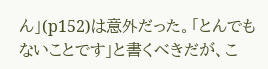ん」(p152)は意外だった。「とんでもないことです」と書くべきだが、こ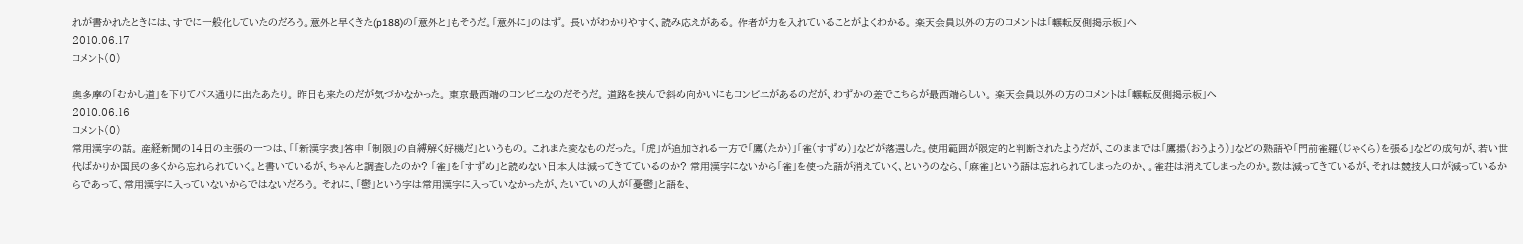れが書かれたときには、すでに一般化していたのだろう。意外と早くきた(p188)の「意外と」もそうだ。「意外に」のはず。 長いがわかりやすく、読み応えがある。 作者が力を入れていることがよくわかる。 楽天会員以外の方のコメントは「輾転反側掲示板」へ
2010.06.17
コメント(0)

奥多摩の「むかし道」を下りてバス通りに出たあたり。 昨日も来たのだが気づかなかった。 東京最西端のコンビニなのだそうだ。 道路を挟んで斜め向かいにもコンビニがあるのだが、わずかの差でこちらが最西端らしい。 楽天会員以外の方のコメントは「輾転反側掲示板」へ
2010.06.16
コメント(0)
常用漢字の話。 産経新聞の14日の主張の一つは、「「新漢字表」答申 「制限」の自縛解く好機だ」というもの。 これまた変なものだった。 「虎」が追加される一方で「鷹(たか)」「雀(すずめ)」などが落選した。使用範囲が限定的と判断されたようだが、このままでは「鷹揚(おうよう)」などの熟語や「門前雀羅(じゃくら)を張る」などの成句が、若い世代ばかりか国民の多くから忘れられていく。と書いているが、ちゃんと調査したのか? 「雀」を「すずめ」と読めない日本人は減ってきてているのか? 常用漢字にないから「雀」を使った語が消えていく、というのなら、「麻雀」という語は忘れられてしまったのか、。雀荘は消えてしまったのか。数は減ってきているが、それは競技人口が減っているからであって、常用漢字に入っていないからではないだろう。 それに、「鬱」という字は常用漢字に入っていなかったが、たいていの人が「憂鬱」と語を、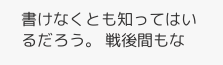書けなくとも知ってはいるだろう。 戦後間もな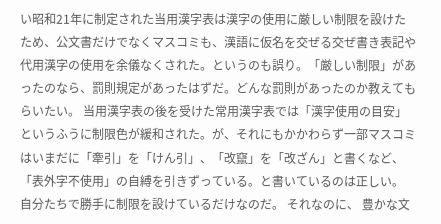い昭和21年に制定された当用漢字表は漢字の使用に厳しい制限を設けたため、公文書だけでなくマスコミも、漢語に仮名を交ぜる交ぜ書き表記や代用漢字の使用を余儀なくされた。というのも誤り。「厳しい制限」があったのなら、罰則規定があったはずだ。どんな罰則があったのか教えてもらいたい。 当用漢字表の後を受けた常用漢字表では「漢字使用の目安」というふうに制限色が緩和された。が、それにもかかわらず一部マスコミはいまだに「牽引」を「けん引」、「改竄」を「改ざん」と書くなど、「表外字不使用」の自縛を引きずっている。と書いているのは正しい。 自分たちで勝手に制限を設けているだけなのだ。 それなのに、 豊かな文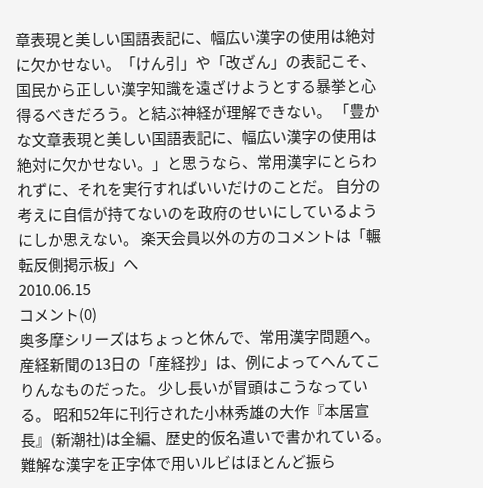章表現と美しい国語表記に、幅広い漢字の使用は絶対に欠かせない。「けん引」や「改ざん」の表記こそ、国民から正しい漢字知識を遠ざけようとする暴挙と心得るべきだろう。と結ぶ神経が理解できない。 「豊かな文章表現と美しい国語表記に、幅広い漢字の使用は絶対に欠かせない。」と思うなら、常用漢字にとらわれずに、それを実行すればいいだけのことだ。 自分の考えに自信が持てないのを政府のせいにしているようにしか思えない。 楽天会員以外の方のコメントは「輾転反側掲示板」へ
2010.06.15
コメント(0)
奥多摩シリーズはちょっと休んで、常用漢字問題へ。 産経新聞の13日の「産経抄」は、例によってへんてこりんなものだった。 少し長いが冒頭はこうなっている。 昭和52年に刊行された小林秀雄の大作『本居宣長』(新潮社)は全編、歴史的仮名遣いで書かれている。難解な漢字を正字体で用いルビはほとんど振ら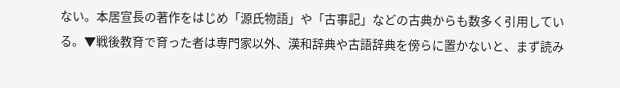ない。本居宣長の著作をはじめ「源氏物語」や「古事記」などの古典からも数多く引用している。▼戦後教育で育った者は専門家以外、漢和辞典や古語辞典を傍らに置かないと、まず読み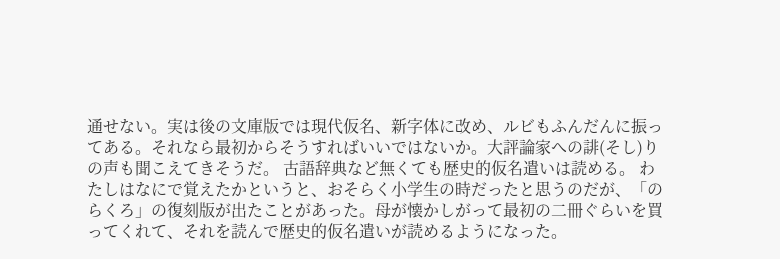通せない。実は後の文庫版では現代仮名、新字体に改め、ルビもふんだんに振ってある。それなら最初からそうすればいいではないか。大評論家への誹(そし)りの声も聞こえてきそうだ。 古語辞典など無くても歴史的仮名遣いは読める。 わたしはなにで覚えたかというと、おそらく小学生の時だったと思うのだが、「のらくろ」の復刻版が出たことがあった。母が懐かしがって最初の二冊ぐらいを買ってくれて、それを読んで歴史的仮名遣いが読めるようになった。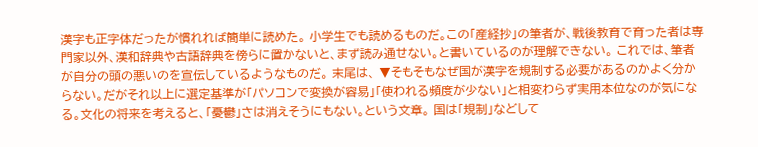漢字も正字体だったが慣れれば簡単に読めた。 小学生でも読めるものだ。この「産経抄」の筆者が、戦後教育で育った者は専門家以外、漢和辞典や古語辞典を傍らに置かないと、まず読み通せない。と書いているのが理解できない。 これでは、筆者が自分の頭の悪いのを宣伝しているようなものだ。 末尾は、 ▼そもそもなぜ国が漢字を規制する必要があるのかよく分からない。だがそれ以上に選定基準が「パソコンで変換が容易」「使われる頻度が少ない」と相変わらず実用本位なのが気になる。文化の将来を考えると、「憂鬱」さは消えそうにもない。という文章。 国は「規制」などして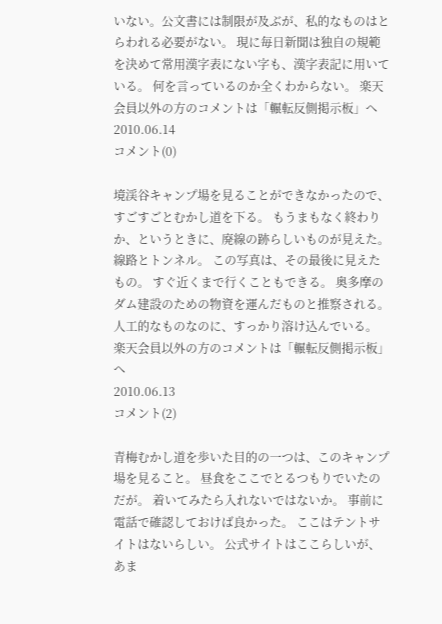いない。公文書には制限が及ぶが、私的なものはとらわれる必要がない。 現に毎日新聞は独自の規範を決めて常用漢字表にない字も、漢字表記に用いている。 何を言っているのか全くわからない。 楽天会員以外の方のコメントは「輾転反側掲示板」へ
2010.06.14
コメント(0)

境渓谷キャンプ場を見ることができなかったので、すごすごとむかし道を下る。 もうまもなく終わりか、というときに、廃線の跡らしいものが見えた。 線路とトンネル。 この写真は、その最後に見えたもの。 すぐ近くまで行くこともできる。 奥多摩のダム建設のための物資を運んだものと推察される。 人工的なものなのに、すっかり溶け込んでいる。 楽天会員以外の方のコメントは「輾転反側掲示板」へ
2010.06.13
コメント(2)

青梅むかし道を歩いた目的の一つは、このキャンプ場を見ること。 昼食をここでとるつもりでいたのだが。 着いてみたら入れないではないか。 事前に電話で確認しておけば良かった。 ここはテントサイトはないらしい。 公式サイトはここらしいが、あま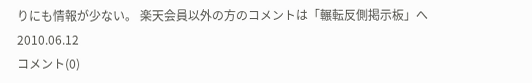りにも情報が少ない。 楽天会員以外の方のコメントは「輾転反側掲示板」へ
2010.06.12
コメント(0)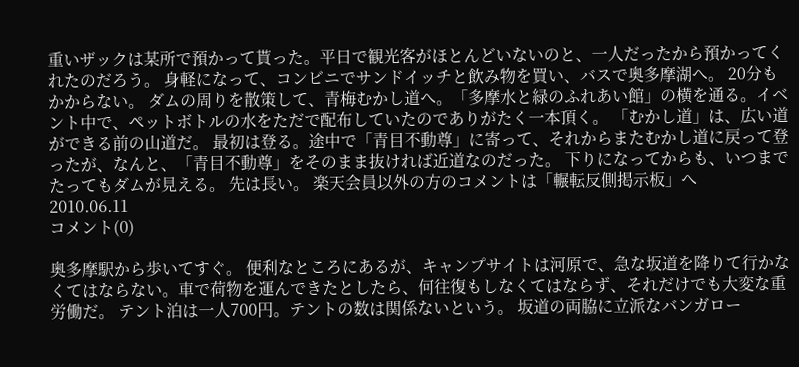重いザックは某所で預かって貰った。平日で観光客がほとんどいないのと、一人だったから預かってくれたのだろう。 身軽になって、コンビニでサンドイッチと飲み物を買い、バスで奥多摩湖へ。 20分もかからない。 ダムの周りを散策して、青梅むかし道へ。「多摩水と緑のふれあい館」の横を通る。イベント中で、ペットボトルの水をただで配布していたのでありがたく一本頂く。 「むかし道」は、広い道ができる前の山道だ。 最初は登る。途中で「青目不動尊」に寄って、それからまたむかし道に戻って登ったが、なんと、「青目不動尊」をそのまま抜ければ近道なのだった。 下りになってからも、いつまでたってもダムが見える。 先は長い。 楽天会員以外の方のコメントは「輾転反側掲示板」へ
2010.06.11
コメント(0)

奥多摩駅から歩いてすぐ。 便利なところにあるが、キャンプサイトは河原で、急な坂道を降りて行かなくてはならない。車で荷物を運んできたとしたら、何往復もしなくてはならず、それだけでも大変な重労働だ。 テント泊は一人700円。テントの数は関係ないという。 坂道の両脇に立派なバンガロー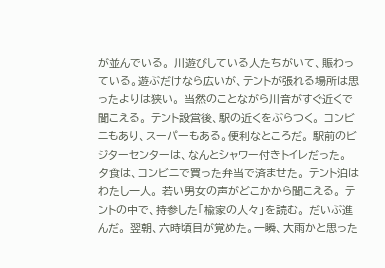が並んでいる。 川遊びしている人たちがいて、賑わっている。遊ぶだけなら広いが、テントが張れる場所は思ったよりは狭い。 当然のことながら川音がすぐ近くで聞こえる。 テント設営後、駅の近くをぶらつく。 コンビニもあり、スーパーもある。便利なところだ。 駅前のビジターセンターは、なんとシャワー付きトイレだった。 夕食は、コンビニで買った弁当で済ませた。 テント泊はわたし一人。 若い男女の声がどこかから聞こえる。 テントの中で、持参した「楡家の人々」を読む。 だいぶ進んだ。 翌朝、六時頃目が覚めた。一瞬、大雨かと思った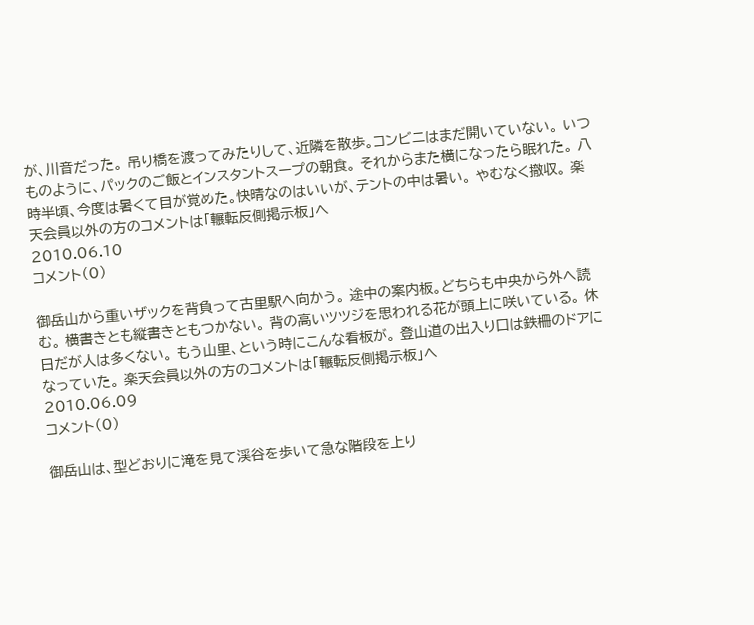が、川音だった。 吊り橋を渡ってみたりして、近隣を散歩。コンビニはまだ開いていない。 いつものように、パックのご飯とインスタントスープの朝食。 それからまた横になったら眠れた。 八時半頃、今度は暑くて目が覚めた。快晴なのはいいが、テントの中は暑い。 やむなく撤収。 楽天会員以外の方のコメントは「輾転反側掲示板」へ
2010.06.10
コメント(0)

御岳山から重いザックを背負って古里駅へ向かう。 途中の案内板。どちらも中央から外へ読む。 横書きとも縦書きともつかない。 背の高いツツジを思われる花が頭上に咲いている。 休日だが人は多くない。 もう山里、という時にこんな看板が。 登山道の出入り口は鉄柵のドアになっていた。 楽天会員以外の方のコメントは「輾転反側掲示板」へ
2010.06.09
コメント(0)

御岳山は、型どおりに滝を見て渓谷を歩いて急な階段を上り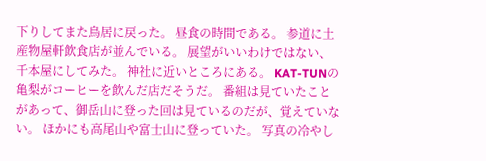下りしてまた鳥居に戻った。 昼食の時間である。 参道に土産物屋軒飲食店が並んでいる。 展望がいいわけではない、千本屋にしてみた。 神社に近いところにある。 KAT-TUNの亀梨がコーヒーを飲んだ店だそうだ。 番組は見ていたことがあって、御岳山に登った回は見ているのだが、覚えていない。 ほかにも高尾山や富士山に登っていた。 写真の冷やし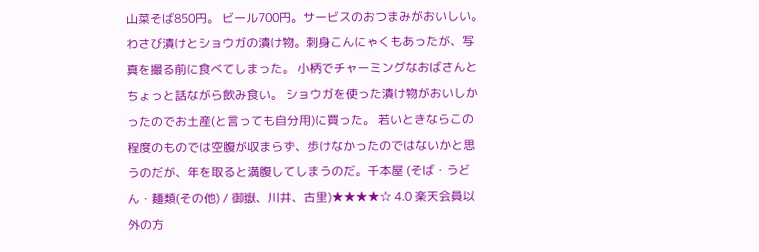山菜そば850円。 ビール700円。サービスのおつまみがおいしい。わさび漬けとショウガの漬け物。刺身こんにゃくもあったが、写真を撮る前に食べてしまった。 小柄でチャーミングなおばさんとちょっと話ながら飲み食い。 ショウガを使った漬け物がおいしかったのでお土産(と言っても自分用)に買った。 若いときならこの程度のものでは空腹が収まらず、歩けなかったのではないかと思うのだが、年を取ると満腹してしまうのだ。千本屋 (そば・うどん・麺類(その他) / 御嶽、川井、古里)★★★★☆ 4.0 楽天会員以外の方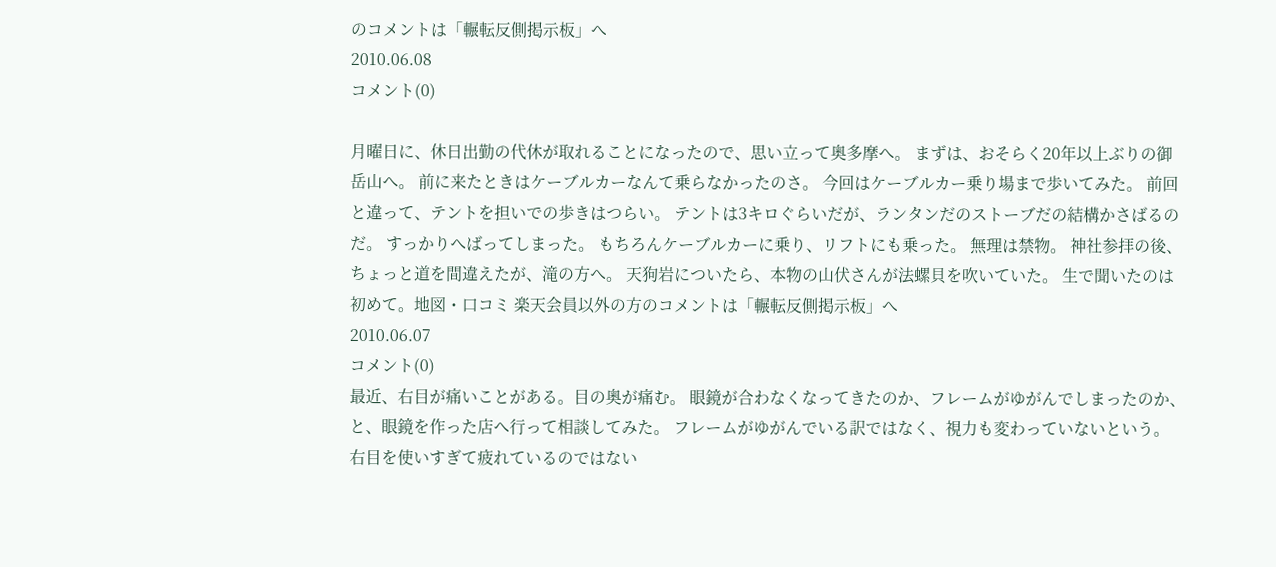のコメントは「輾転反側掲示板」へ
2010.06.08
コメント(0)

月曜日に、休日出勤の代休が取れることになったので、思い立って奥多摩へ。 まずは、おそらく20年以上ぶりの御岳山へ。 前に来たときはケーブルカーなんて乗らなかったのさ。 今回はケーブルカー乗り場まで歩いてみた。 前回と違って、テントを担いでの歩きはつらい。 テントは3キロぐらいだが、ランタンだのストーブだの結構かさばるのだ。 すっかりへばってしまった。 もちろんケーブルカーに乗り、リフトにも乗った。 無理は禁物。 神社参拝の後、ちょっと道を間違えたが、滝の方へ。 天狗岩についたら、本物の山伏さんが法螺貝を吹いていた。 生で聞いたのは初めて。地図・口コミ 楽天会員以外の方のコメントは「輾転反側掲示板」へ
2010.06.07
コメント(0)
最近、右目が痛いことがある。目の奥が痛む。 眼鏡が合わなくなってきたのか、フレームがゆがんでしまったのか、と、眼鏡を作った店へ行って相談してみた。 フレームがゆがんでいる訳ではなく、視力も変わっていないという。 右目を使いすぎて疲れているのではない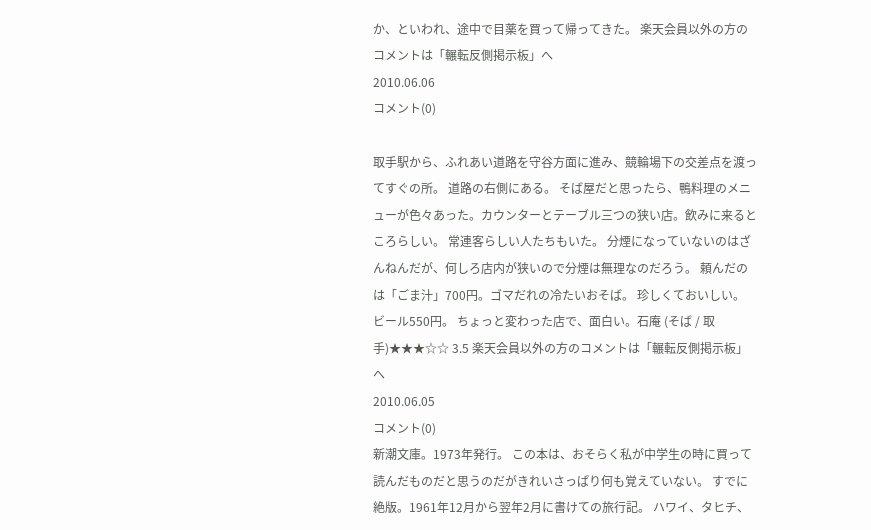か、といわれ、途中で目薬を買って帰ってきた。 楽天会員以外の方のコメントは「輾転反側掲示板」へ
2010.06.06
コメント(0)

取手駅から、ふれあい道路を守谷方面に進み、競輪場下の交差点を渡ってすぐの所。 道路の右側にある。 そば屋だと思ったら、鴨料理のメニューが色々あった。カウンターとテーブル三つの狭い店。飲みに来るところらしい。 常連客らしい人たちもいた。 分煙になっていないのはざんねんだが、何しろ店内が狭いので分煙は無理なのだろう。 頼んだのは「ごま汁」700円。ゴマだれの冷たいおそば。 珍しくておいしい。 ビール550円。 ちょっと変わった店で、面白い。石庵 (そば / 取手)★★★☆☆ 3.5 楽天会員以外の方のコメントは「輾転反側掲示板」へ
2010.06.05
コメント(0)
新潮文庫。1973年発行。 この本は、おそらく私が中学生の時に買って読んだものだと思うのだがきれいさっぱり何も覚えていない。 すでに絶版。1961年12月から翌年2月に書けての旅行記。 ハワイ、タヒチ、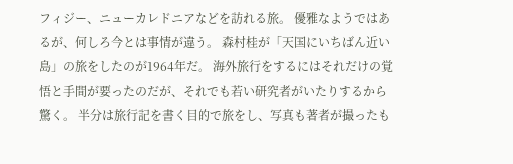フィジー、ニューカレドニアなどを訪れる旅。 優雅なようではあるが、何しろ今とは事情が違う。 森村桂が「天国にいちばん近い島」の旅をしたのが1964年だ。 海外旅行をするにはそれだけの覚悟と手間が要ったのだが、それでも若い研究者がいたりするから驚く。 半分は旅行記を書く目的で旅をし、写真も著者が撮ったも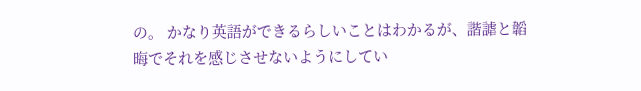の。 かなり英語ができるらしいことはわかるが、諧謔と韜晦でそれを感じさせないようにしてい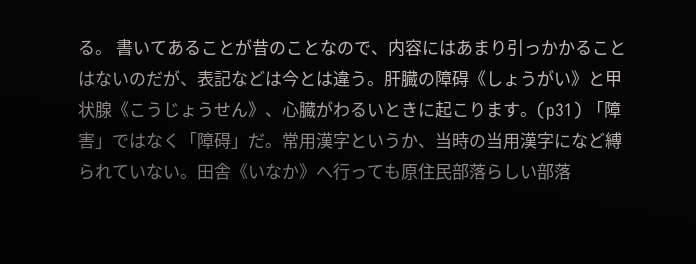る。 書いてあることが昔のことなので、内容にはあまり引っかかることはないのだが、表記などは今とは違う。肝臓の障碍《しょうがい》と甲状腺《こうじょうせん》、心臓がわるいときに起こります。(p31) 「障害」ではなく「障碍」だ。常用漢字というか、当時の当用漢字になど縛られていない。田舎《いなか》へ行っても原住民部落らしい部落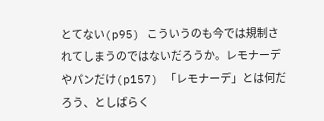とてない(p95) こういうのも今では規制されてしまうのではないだろうか。レモナーデやパンだけ(p157) 「レモナーデ」とは何だろう、としばらく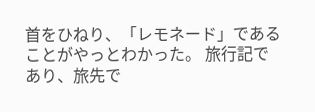首をひねり、「レモネード」であることがやっとわかった。 旅行記であり、旅先で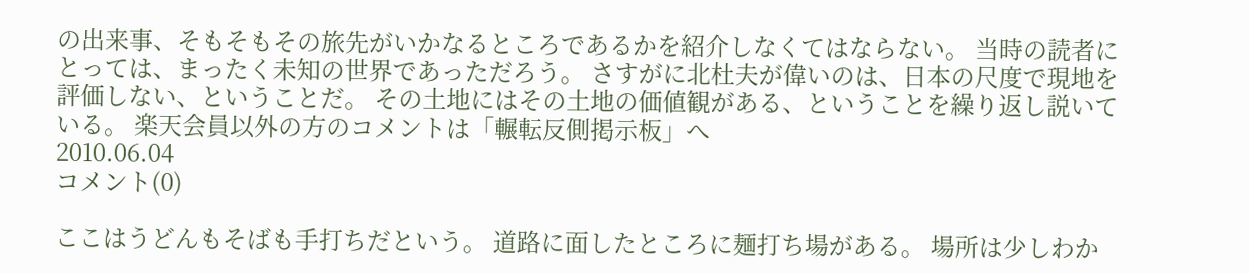の出来事、そもそもその旅先がいかなるところであるかを紹介しなくてはならない。 当時の読者にとっては、まったく未知の世界であっただろう。 さすがに北杜夫が偉いのは、日本の尺度で現地を評価しない、ということだ。 その土地にはその土地の価値観がある、ということを繰り返し説いている。 楽天会員以外の方のコメントは「輾転反側掲示板」へ
2010.06.04
コメント(0)

ここはうどんもそばも手打ちだという。 道路に面したところに麺打ち場がある。 場所は少しわか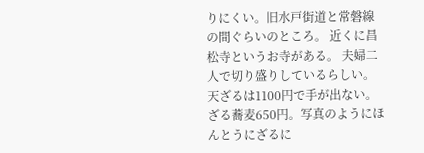りにくい。旧水戸街道と常磐線の間ぐらいのところ。 近くに昌松寺というお寺がある。 夫婦二人で切り盛りしているらしい。 天ざるは1100円で手が出ない。ざる蕎麦650円。写真のようにほんとうにざるに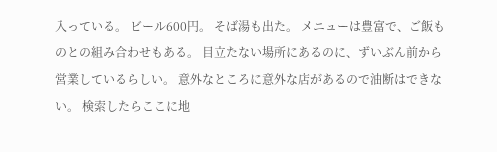入っている。 ビール600円。 そば湯も出た。 メニューは豊富で、ご飯ものとの組み合わせもある。 目立たない場所にあるのに、ずいぶん前から営業しているらしい。 意外なところに意外な店があるので油断はできない。 検索したらここに地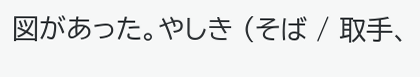図があった。やしき (そば / 取手、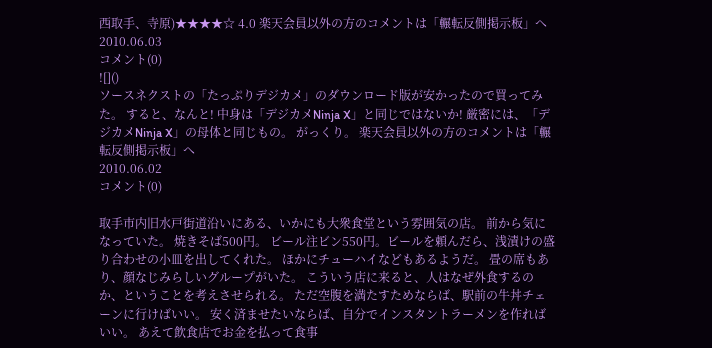西取手、寺原)★★★★☆ 4.0 楽天会員以外の方のコメントは「輾転反側掲示板」へ
2010.06.03
コメント(0)
![]()
ソースネクストの「たっぷりデジカメ」のダウンロード版が安かったので買ってみた。 すると、なんと! 中身は「デジカメNinja X」と同じではないか! 厳密には、「デジカメNinja X」の母体と同じもの。 がっくり。 楽天会員以外の方のコメントは「輾転反側掲示板」へ
2010.06.02
コメント(0)

取手市内旧水戸街道沿いにある、いかにも大衆食堂という雰囲気の店。 前から気になっていた。 焼きそば500円。 ビール注ビン550円。ビールを頼んだら、浅漬けの盛り合わせの小皿を出してくれた。 ほかにチューハイなどもあるようだ。 畳の席もあり、顔なじみらしいグループがいた。 こういう店に来ると、人はなぜ外食するのか、ということを考えさせられる。 ただ空腹を満たすためならば、駅前の牛丼チェーンに行けばいい。 安く済ませたいならば、自分でインスタントラーメンを作ればいい。 あえて飲食店でお金を払って食事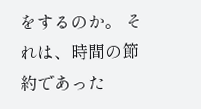をするのか。 それは、時間の節約であった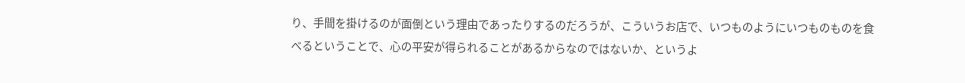り、手間を掛けるのが面倒という理由であったりするのだろうが、こういうお店で、いつものようにいつものものを食べるということで、心の平安が得られることがあるからなのではないか、というよ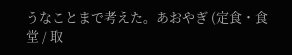うなことまで考えた。あおやぎ (定食・食堂 / 取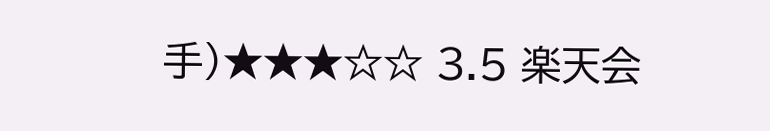手)★★★☆☆ 3.5 楽天会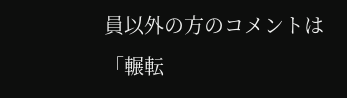員以外の方のコメントは「輾転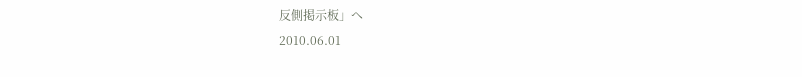反側掲示板」へ
2010.06.01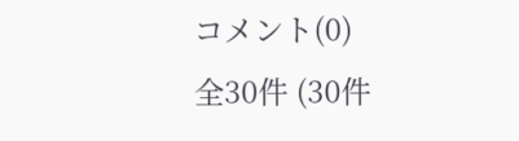コメント(0)
全30件 (30件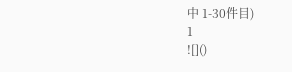中 1-30件目)
1
![]()